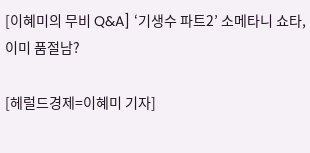[이혜미의 무비 Q&A] ‘기생수 파트2’ 소메타니 쇼타, 이미 품절남?

[헤럴드경제=이혜미 기자]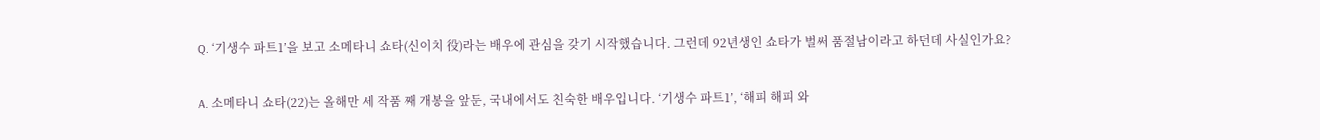Q. ‘기생수 파트1’을 보고 소메타니 쇼타(신이치 役)라는 배우에 관심을 갖기 시작했습니다. 그런데 92년생인 쇼타가 벌써 품절남이라고 하던데 사실인가요?

A. 소메타니 쇼타(22)는 올해만 세 작품 째 개봉을 앞둔, 국내에서도 친숙한 배우입니다. ‘기생수 파트1’, ‘해피 해피 와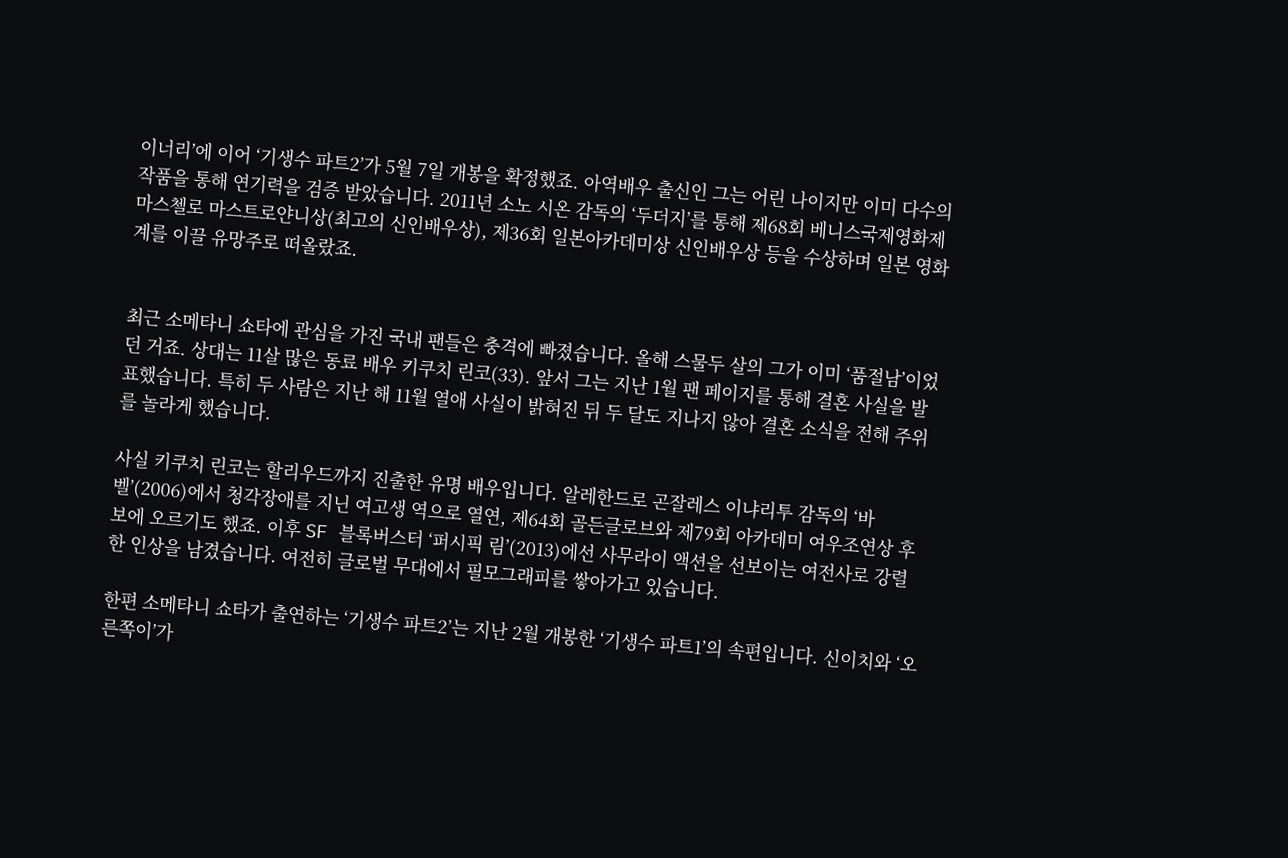이너리’에 이어 ‘기생수 파트2’가 5월 7일 개봉을 확정했죠. 아역배우 출신인 그는 어린 나이지만 이미 다수의 작품을 통해 연기력을 검증 받았습니다. 2011년 소노 시온 감독의 ‘두더지’를 통해 제68회 베니스국제영화제 마스첼로 마스트로얀니상(최고의 신인배우상), 제36회 일본아카데미상 신인배우상 등을 수상하며 일본 영화계를 이끌 유망주로 떠올랐죠.


최근 소메타니 쇼타에 관심을 가진 국내 팬들은 충격에 빠졌습니다. 올해 스물두 살의 그가 이미 ‘품절남’이었던 거죠. 상대는 11살 많은 동료 배우 키쿠치 린코(33). 앞서 그는 지난 1월 팬 페이지를 통해 결혼 사실을 발표했습니다. 특히 두 사람은 지난 해 11월 열애 사실이 밝혀진 뒤 두 달도 지나지 않아 결혼 소식을 전해 주위를 놀라게 했습니다.

사실 키쿠치 린코는 할리우드까지 진출한 유명 배우입니다. 알레한드로 곤잘레스 이냐리투 감독의 ‘바벨’(2006)에서 청각장애를 지닌 여고생 역으로 열연, 제64회 골든글로브와 제79회 아카데미 여우조연상 후보에 오르기도 했죠. 이후 SF 블록버스터 ‘퍼시픽 림’(2013)에선 사무라이 액션을 선보이는 여전사로 강렬한 인상을 남겼습니다. 여전히 글로벌 무대에서 필모그래피를 쌓아가고 있습니다.

한편 소메타니 쇼타가 출연하는 ‘기생수 파트2’는 지난 2월 개봉한 ‘기생수 파트1’의 속편입니다. 신이치와 ‘오른쪽이’가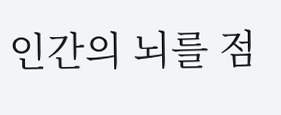인간의 뇌를 점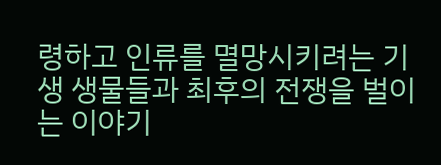령하고 인류를 멸망시키려는 기생 생물들과 최후의 전쟁을 벌이는 이야기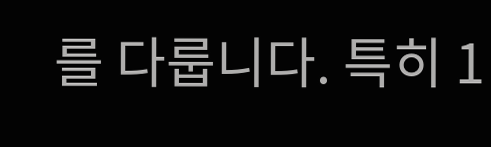를 다룹니다. 특히 1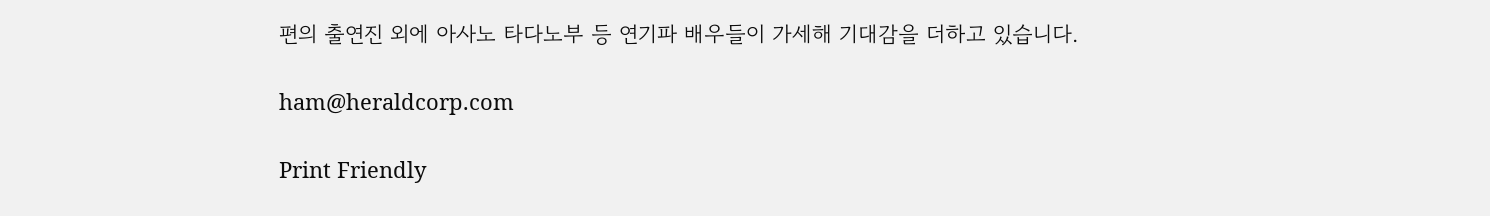편의 출연진 외에 아사노 타다노부 등 연기파 배우들이 가세해 기대감을 더하고 있습니다.

ham@heraldcorp.com

Print Friendly